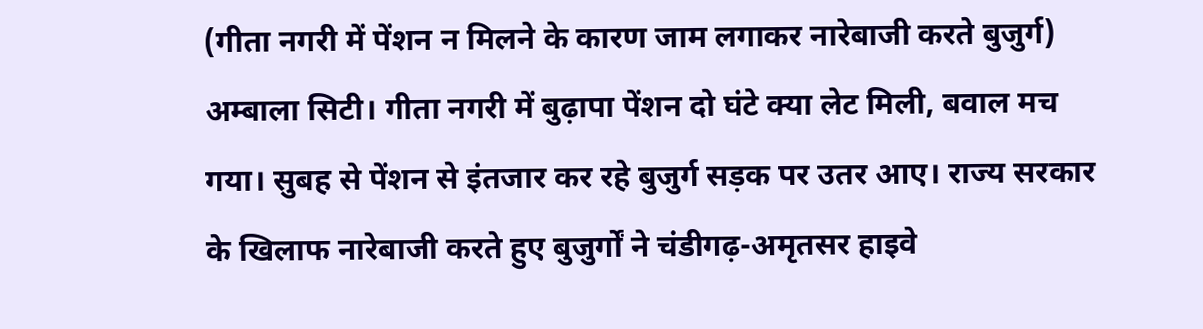(गीता नगरी में पेंशन न मिलने के कारण जाम लगाकर नारेबाजी करते बुजुर्ग)
अम्बाला सिटी। गीता नगरी में बुढ़ापा पेंशन दो घंटे क्या लेट मिली, बवाल मच गया। सुबह से पेंशन से इंतजार कर रहे बुजुर्ग सड़क पर उतर आए। राज्य सरकार के खिलाफ नारेबाजी करते हुए बुजुर्गों ने चंडीगढ़-अमृतसर हाइवे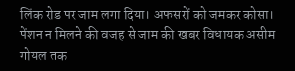लिंक रोड पर जाम लगा दिया। अफसरों को जमकर कोसा। पेंशन न मिलने की वजह से जाम की खबर विधायक असीम गोयल तक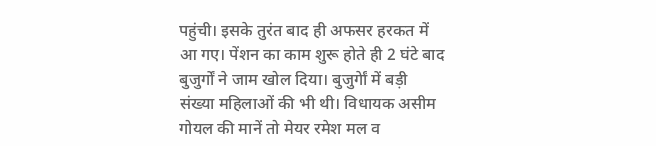पहुंची। इसके तुरंत बाद ही अफसर हरकत में आ गए। पेंशन का काम शुरू होते ही 2 घंटे बाद बुजुर्गों ने जाम खोल दिया। बुजुर्गेां में बड़ी संख्या महिलाओं की भी थी। विधायक असीम गोयल की मानें तो मेयर रमेश मल व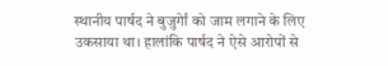स्थानीय पार्षद ने बुजुर्गेां को जाम लगाने के लिए उकसाया था। हालांकि पार्षद ने ऐसे आरोपों से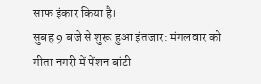साफ इंकार किया है।
सुबह 9 बजे से शुरू हुआ इंतजार: मंगलवार को गीता नगरी में पेंशन बांटी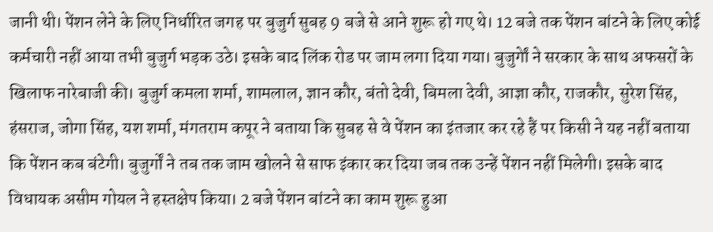जानी थी। पेंशन लेने के लिए निर्धारित जगह पर बुजुर्ग सुबह 9 बजे से आने शुरू हो गए थे। 12 बजे तक पेंशन बांटने के लिए कोई कर्मचारी नहीं आया तभी बुजुर्ग भड़क उठे। इसके बाद लिंक रोड पर जाम लगा दिया गया। बुजुर्गेां ने सरकार के साथ अफसरों के खिलाफ नारेबाजी की। बुजुर्ग कमला शर्मा, शामलाल, ज्ञान कौर, बंतो देवी, बिमला देवी, आज्ञा कौर, राजकौर, सुरेश सिंह, हंसराज, जोगा सिंह, यश शर्मा, मंगतराम कपूर ने बताया कि सुबह से वे पेंशन का इंतजार कर रहे हैं पर किसी ने यह नहीं बताया कि पेंशन कब बंटेगी। बुजुर्गों ने तब तक जाम खोलने से साफ इंकार कर दिया जब तक उन्हें पेंशन नहीं मिलेगी। इसके बाद विधायक असीम गोयल ने हस्तक्षेप किया। 2 बजे पेंशन बांटने का काम शुरू हुआ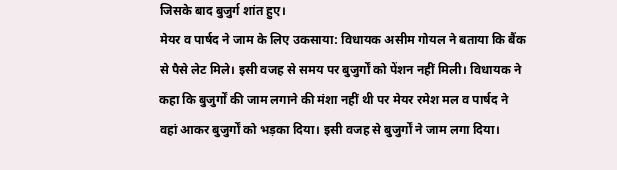जिसके बाद बुजुर्ग शांत हुए।
मेयर व पार्षद ने जाम के लिए उकसाया: विधायक असीम गोयल ने बताया कि बैंक से पैसे लेट मिले। इसी वजह से समय पर बुजुर्गों को पेंशन नहीं मिली। विधायक ने कहा कि बुजुर्गों की जाम लगाने की मंशा नहीं थी पर मेयर रमेश मल व पार्षद ने वहां आकर बुजुर्गों को भड़का दिया। इसी वजह से बुजुर्गों ने जाम लगा दिया।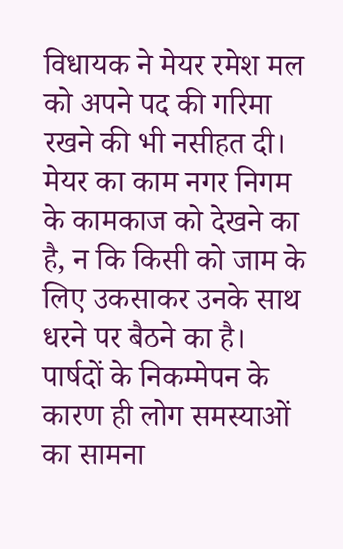विधायक ने मेयर रमेश मल को अपने पद की गरिमा रखने की भी नसीहत दी। मेयर का काम नगर निगम के कामकाज को देखने का है, न कि किसी को जाम के लिए उकसाकर उनके साथ धरने पर बैठने का है। पार्षदों के निकम्मेपन के कारण ही लोग समस्याओं का सामना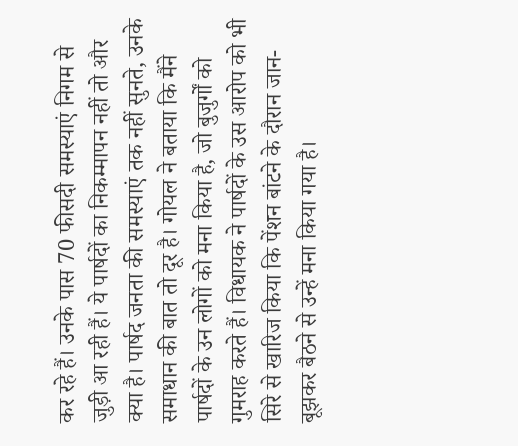कर रहे हैं। उनके पास 70 फीसदी समस्याएं निगम से जुड़ी आ रही हैं। ये पार्षदों का निकम्मापन नहीं तो और क्या है। पार्षद जनता की समस्याएं तक नहीं सुनते, उनके समाधान की बात तो दूर है। गोयल ने बताया कि मैंने पार्षदों के उन लोगों को मना किया है, जो बुजुर्गों को गुमराह करते हैं। विधायक ने पार्षदों के उस आरोप को भी सिरे से खारिज किया कि पेंशन बांटने के दौरान जान-बूझकर बैठने से उन्हें मना किया गया है।